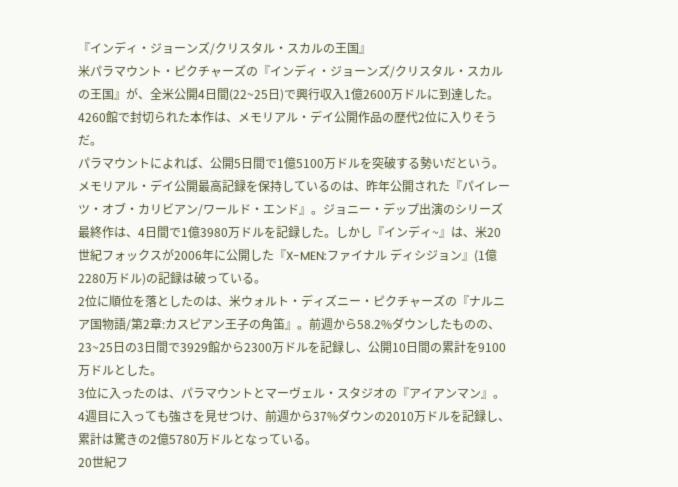『インディ・ジョーンズ/クリスタル・スカルの王国』
米パラマウント・ピクチャーズの『インディ・ジョーンズ/クリスタル・スカルの王国』が、全米公開4日間(22~25日)で興行収入1億2600万ドルに到達した。4260館で封切られた本作は、メモリアル・デイ公開作品の歴代2位に入りそうだ。
パラマウントによれば、公開5日間で1億5100万ドルを突破する勢いだという。メモリアル・デイ公開最高記録を保持しているのは、昨年公開された『パイレーツ・オブ・カリビアン/ワールド・エンド』。ジョニー・デップ出演のシリーズ最終作は、4日間で1億3980万ドルを記録した。しかし『インディ~』は、米20世紀フォックスが2006年に公開した『X-MEN:ファイナル ディシジョン』(1億2280万ドル)の記録は破っている。
2位に順位を落としたのは、米ウォルト・ディズニー・ピクチャーズの『ナルニア国物語/第2章:カスピアン王子の角笛』。前週から58.2%ダウンしたものの、23~25日の3日間で3929館から2300万ドルを記録し、公開10日間の累計を9100万ドルとした。
3位に入ったのは、パラマウントとマーヴェル・スタジオの『アイアンマン』。4週目に入っても強さを見せつけ、前週から37%ダウンの2010万ドルを記録し、累計は驚きの2億5780万ドルとなっている。
20世紀フ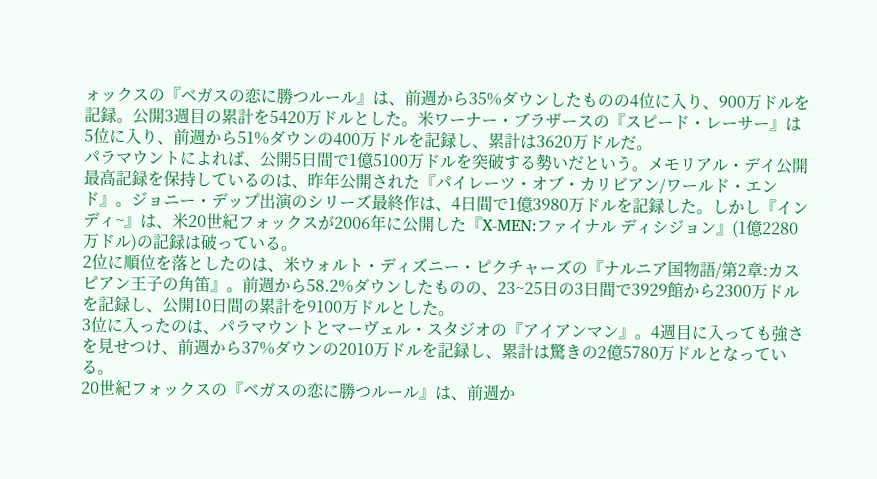ォックスの『ベガスの恋に勝つルール』は、前週から35%ダウンしたものの4位に入り、900万ドルを記録。公開3週目の累計を5420万ドルとした。米ワーナー・ブラザースの『スピード・レーサー』は5位に入り、前週から51%ダウンの400万ドルを記録し、累計は3620万ドルだ。
パラマウントによれば、公開5日間で1億5100万ドルを突破する勢いだという。メモリアル・デイ公開最高記録を保持しているのは、昨年公開された『パイレーツ・オブ・カリビアン/ワールド・エンド』。ジョニー・デップ出演のシリーズ最終作は、4日間で1億3980万ドルを記録した。しかし『インディ~』は、米20世紀フォックスが2006年に公開した『X-MEN:ファイナル ディシジョン』(1億2280万ドル)の記録は破っている。
2位に順位を落としたのは、米ウォルト・ディズニー・ピクチャーズの『ナルニア国物語/第2章:カスピアン王子の角笛』。前週から58.2%ダウンしたものの、23~25日の3日間で3929館から2300万ドルを記録し、公開10日間の累計を9100万ドルとした。
3位に入ったのは、パラマウントとマーヴェル・スタジオの『アイアンマン』。4週目に入っても強さを見せつけ、前週から37%ダウンの2010万ドルを記録し、累計は驚きの2億5780万ドルとなっている。
20世紀フォックスの『ベガスの恋に勝つルール』は、前週か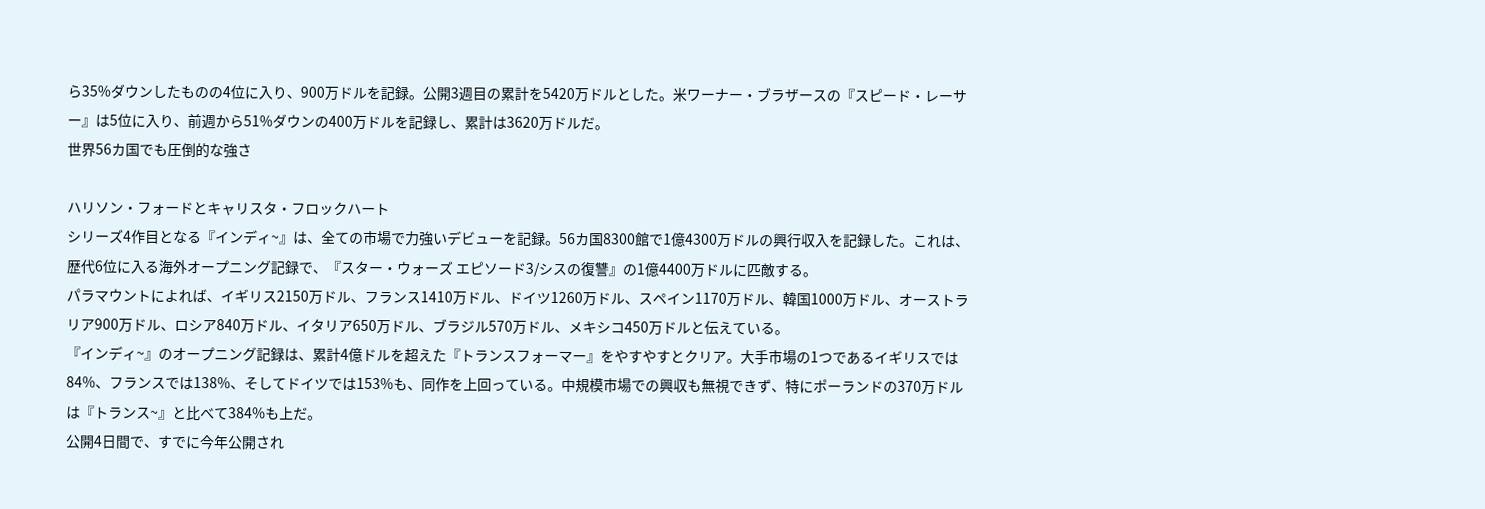ら35%ダウンしたものの4位に入り、900万ドルを記録。公開3週目の累計を5420万ドルとした。米ワーナー・ブラザースの『スピード・レーサー』は5位に入り、前週から51%ダウンの400万ドルを記録し、累計は3620万ドルだ。
世界56カ国でも圧倒的な強さ

ハリソン・フォードとキャリスタ・フロックハート
シリーズ4作目となる『インディ~』は、全ての市場で力強いデビューを記録。56カ国8300館で1億4300万ドルの興行収入を記録した。これは、歴代6位に入る海外オープニング記録で、『スター・ウォーズ エピソード3/シスの復讐』の1億4400万ドルに匹敵する。
パラマウントによれば、イギリス2150万ドル、フランス1410万ドル、ドイツ1260万ドル、スペイン1170万ドル、韓国1000万ドル、オーストラリア900万ドル、ロシア840万ドル、イタリア650万ドル、ブラジル570万ドル、メキシコ450万ドルと伝えている。
『インディ~』のオープニング記録は、累計4億ドルを超えた『トランスフォーマー』をやすやすとクリア。大手市場の1つであるイギリスでは84%、フランスでは138%、そしてドイツでは153%も、同作を上回っている。中規模市場での興収も無視できず、特にポーランドの370万ドルは『トランス~』と比べて384%も上だ。
公開4日間で、すでに今年公開され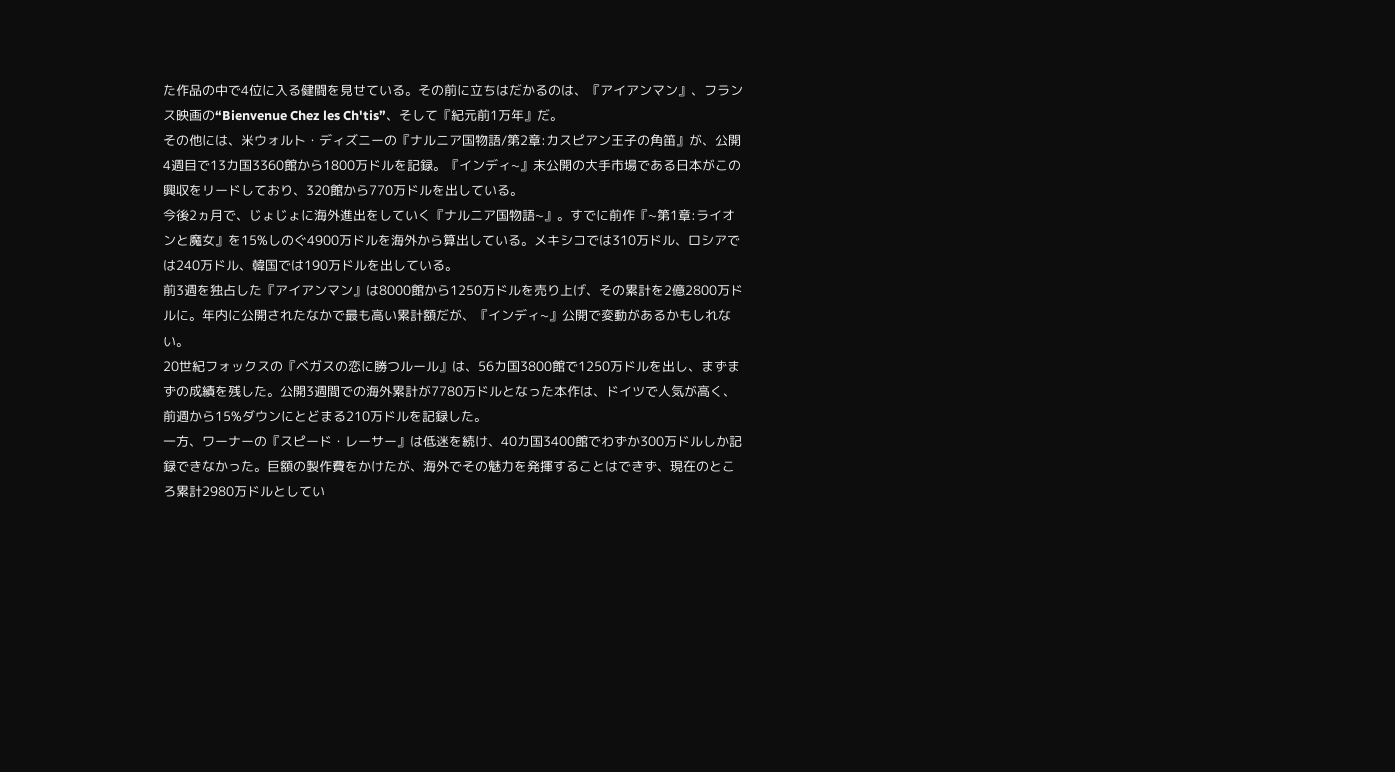た作品の中で4位に入る健闘を見せている。その前に立ちはだかるのは、『アイアンマン』、フランス映画の“Bienvenue Chez les Ch'tis”、そして『紀元前1万年』だ。
その他には、米ウォルト・ディズニーの『ナルニア国物語/第2章:カスピアン王子の角笛』が、公開4週目で13カ国3360館から1800万ドルを記録。『インディ~』未公開の大手市場である日本がこの興収をリードしており、320館から770万ドルを出している。
今後2ヵ月で、じょじょに海外進出をしていく『ナルニア国物語~』。すでに前作『~第1章:ライオンと魔女』を15%しのぐ4900万ドルを海外から算出している。メキシコでは310万ドル、ロシアでは240万ドル、韓国では190万ドルを出している。
前3週を独占した『アイアンマン』は8000館から1250万ドルを売り上げ、その累計を2億2800万ドルに。年内に公開されたなかで最も高い累計額だが、『インディ~』公開で変動があるかもしれない。
20世紀フォックスの『ベガスの恋に勝つルール』は、56カ国3800館で1250万ドルを出し、まずまずの成績を残した。公開3週間での海外累計が7780万ドルとなった本作は、ドイツで人気が高く、前週から15%ダウンにとどまる210万ドルを記録した。
一方、ワーナーの『スピード・レーサー』は低迷を続け、40カ国3400館でわずか300万ドルしか記録できなかった。巨額の製作費をかけたが、海外でその魅力を発揮することはできず、現在のところ累計2980万ドルとしてい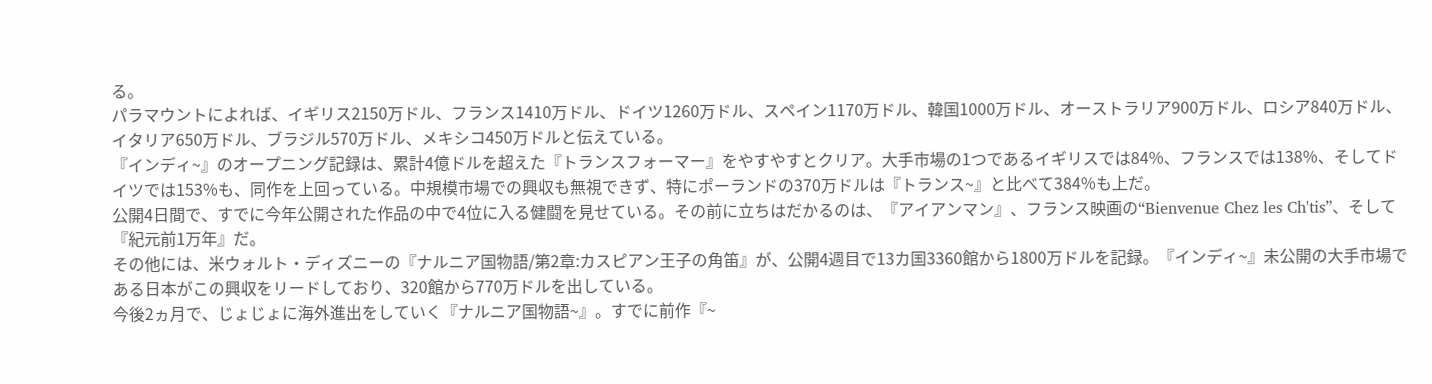る。
パラマウントによれば、イギリス2150万ドル、フランス1410万ドル、ドイツ1260万ドル、スペイン1170万ドル、韓国1000万ドル、オーストラリア900万ドル、ロシア840万ドル、イタリア650万ドル、ブラジル570万ドル、メキシコ450万ドルと伝えている。
『インディ~』のオープニング記録は、累計4億ドルを超えた『トランスフォーマー』をやすやすとクリア。大手市場の1つであるイギリスでは84%、フランスでは138%、そしてドイツでは153%も、同作を上回っている。中規模市場での興収も無視できず、特にポーランドの370万ドルは『トランス~』と比べて384%も上だ。
公開4日間で、すでに今年公開された作品の中で4位に入る健闘を見せている。その前に立ちはだかるのは、『アイアンマン』、フランス映画の“Bienvenue Chez les Ch'tis”、そして『紀元前1万年』だ。
その他には、米ウォルト・ディズニーの『ナルニア国物語/第2章:カスピアン王子の角笛』が、公開4週目で13カ国3360館から1800万ドルを記録。『インディ~』未公開の大手市場である日本がこの興収をリードしており、320館から770万ドルを出している。
今後2ヵ月で、じょじょに海外進出をしていく『ナルニア国物語~』。すでに前作『~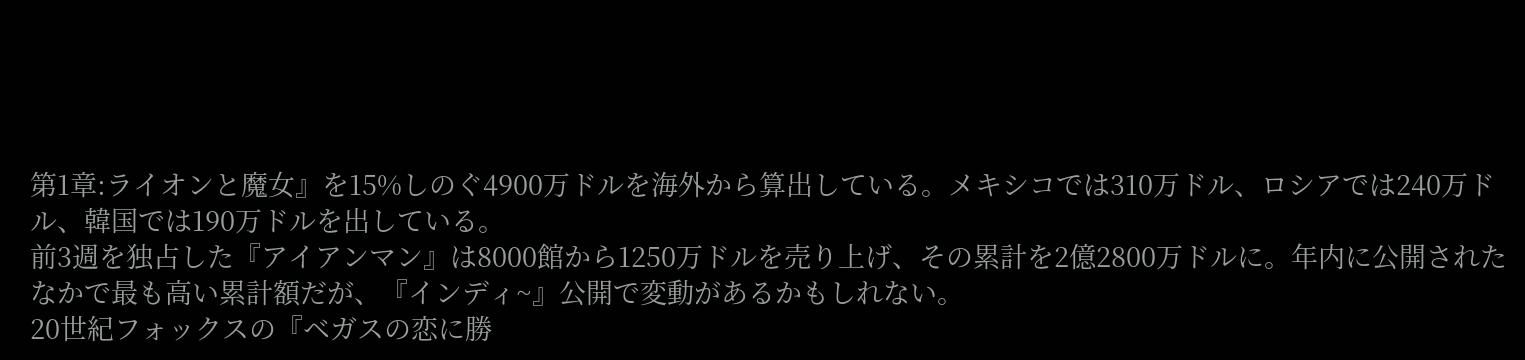第1章:ライオンと魔女』を15%しのぐ4900万ドルを海外から算出している。メキシコでは310万ドル、ロシアでは240万ドル、韓国では190万ドルを出している。
前3週を独占した『アイアンマン』は8000館から1250万ドルを売り上げ、その累計を2億2800万ドルに。年内に公開されたなかで最も高い累計額だが、『インディ~』公開で変動があるかもしれない。
20世紀フォックスの『ベガスの恋に勝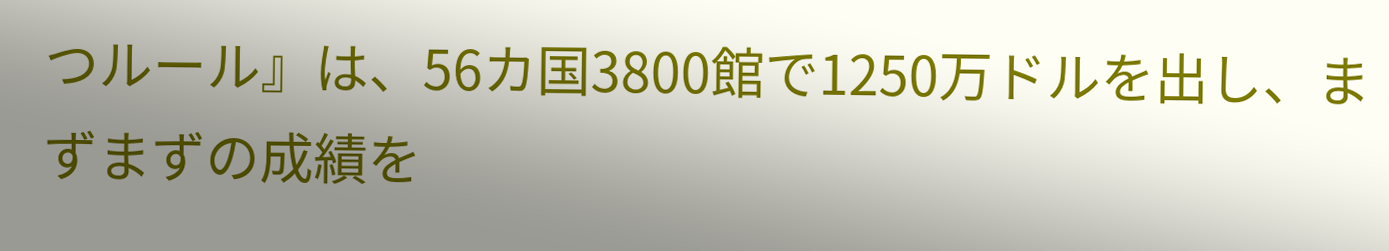つルール』は、56カ国3800館で1250万ドルを出し、まずまずの成績を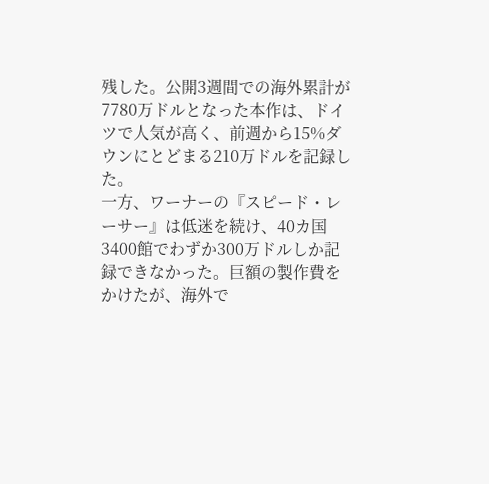残した。公開3週間での海外累計が7780万ドルとなった本作は、ドイツで人気が高く、前週から15%ダウンにとどまる210万ドルを記録した。
一方、ワーナーの『スピード・レーサー』は低迷を続け、40カ国3400館でわずか300万ドルしか記録できなかった。巨額の製作費をかけたが、海外で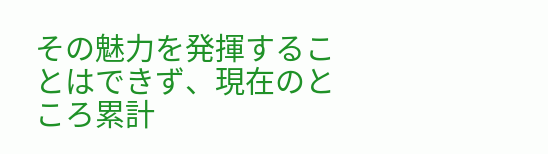その魅力を発揮することはできず、現在のところ累計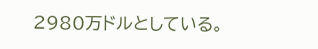2980万ドルとしている。